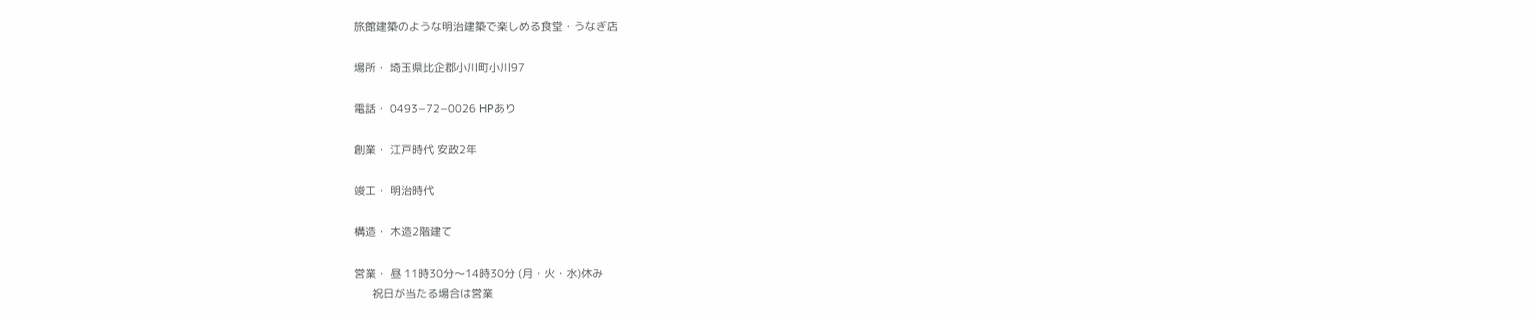旅館建築のような明治建築で楽しめる食堂・うなぎ店

場所・ 埼玉県比企郡小川町小川97

電話・ 0493−72−0026 HPあり

創業・ 江戸時代 安政2年

竣工・ 明治時代

構造・ 木造2階建て

営業・ 昼 11時30分〜14時30分 (月・火・水)休み
      祝日が当たる場合は営業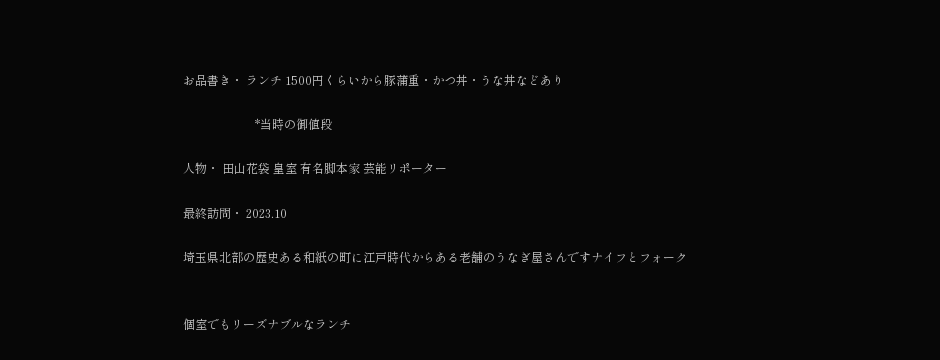お品書き・ ランチ 1500円くらいから豚蒲重・かつ丼・うな丼などあり

                        *当時の御値段

人物・ 田山花袋 皇室 有名脚本家 芸能リポーター

最終訪問・ 2023.10

埼玉県北部の歴史ある和紙の町に江戸時代からある老舗のうなぎ屋さんですナイフとフォーク


個室でもリーズナブルなランチ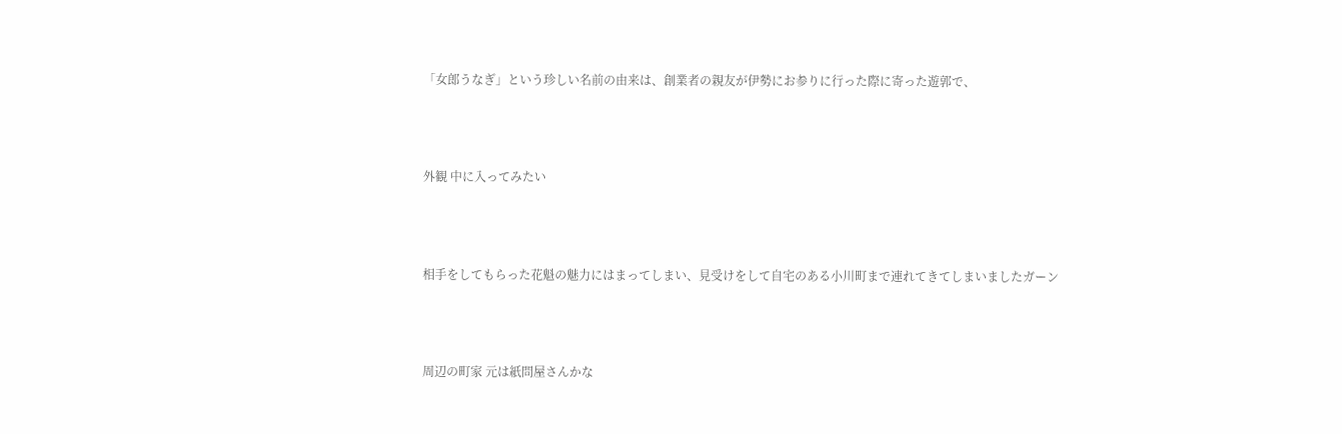「女郎うなぎ」という珍しい名前の由来は、創業者の親友が伊勢にお参りに行った際に寄った遊郭で、



外観 中に入ってみたい



相手をしてもらった花魁の魅力にはまってしまい、見受けをして自宅のある小川町まで連れてきてしまいましたガーン



周辺の町家 元は紙問屋さんかな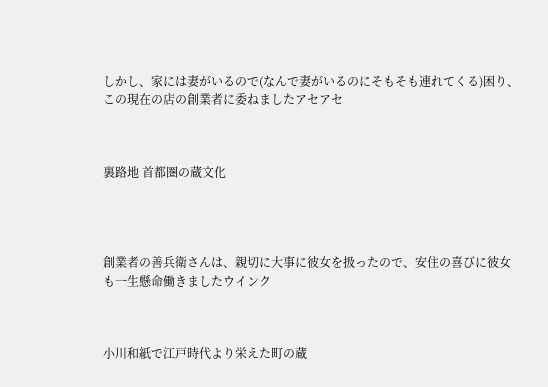しかし、家には妻がいるので(なんで妻がいるのにそもそも連れてくる)困り、この現在の店の創業者に委ねましたアセアセ



裏路地 首都圏の蔵文化




創業者の善兵衛さんは、親切に大事に彼女を扱ったので、安住の喜びに彼女も一生懸命働きましたウインク



小川和紙で江戸時代より栄えた町の蔵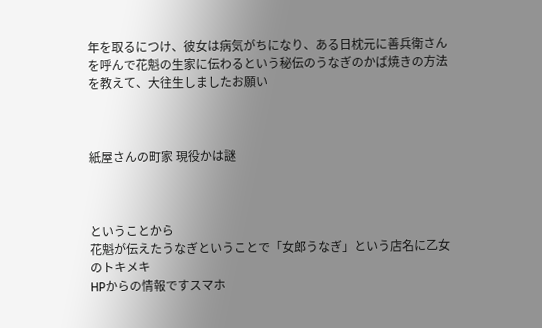年を取るにつけ、彼女は病気がちになり、ある日枕元に善兵衛さんを呼んで花魁の生家に伝わるという秘伝のうなぎのかば焼きの方法を教えて、大往生しましたお願い



紙屋さんの町家 現役かは謎



ということから
花魁が伝えたうなぎということで「女郎うなぎ」という店名に乙女のトキメキ
HPからの情報ですスマホ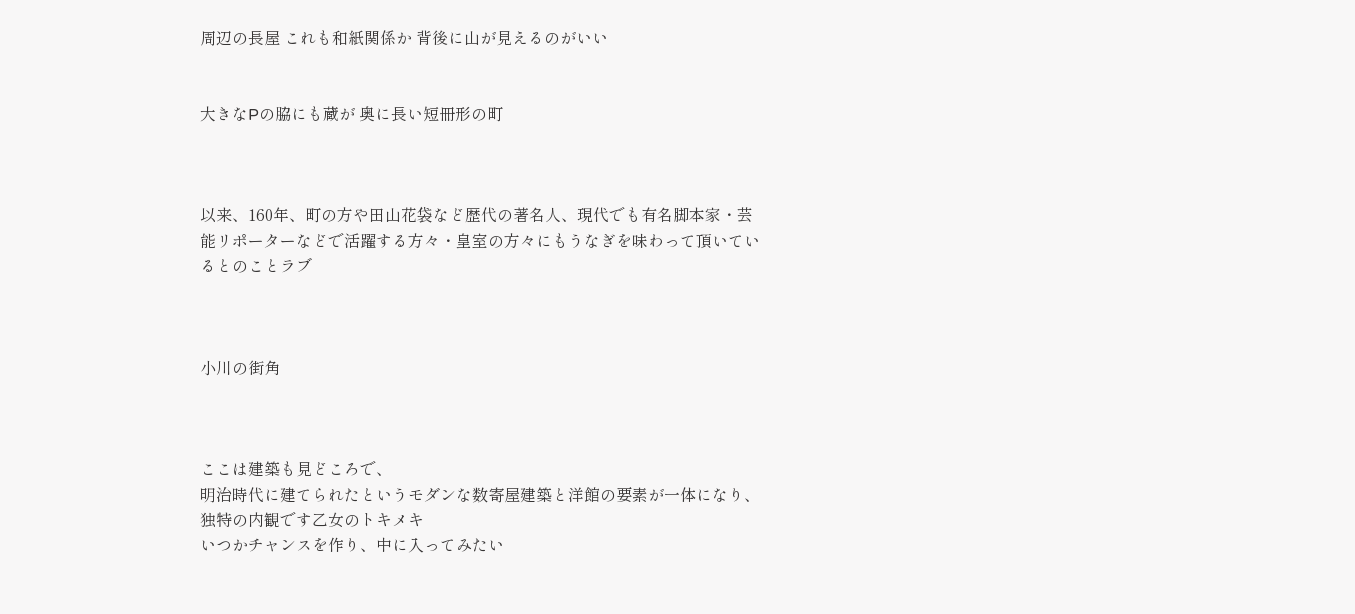周辺の長屋 これも和紙関係か 背後に山が見えるのがいい


大きなPの脇にも蔵が 奥に長い短冊形の町



以来、160年、町の方や田山花袋など歴代の著名人、現代でも有名脚本家・芸能リポーターなどで活躍する方々・皇室の方々にもうなぎを味わって頂いているとのことラブ



小川の街角



ここは建築も見どころで、
明治時代に建てられたというモダンな数寄屋建築と洋館の要素が一体になり、独特の内観です乙女のトキメキ
いつかチャンスを作り、中に入ってみたい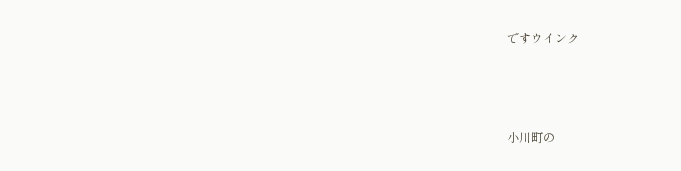ですウインク



小川町の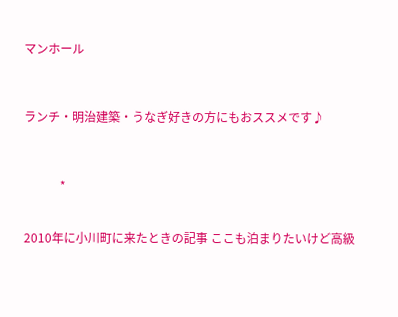マンホール



ランチ・明治建築・うなぎ好きの方にもおススメです♪



            *


2010年に小川町に来たときの記事 ここも泊まりたいけど高級